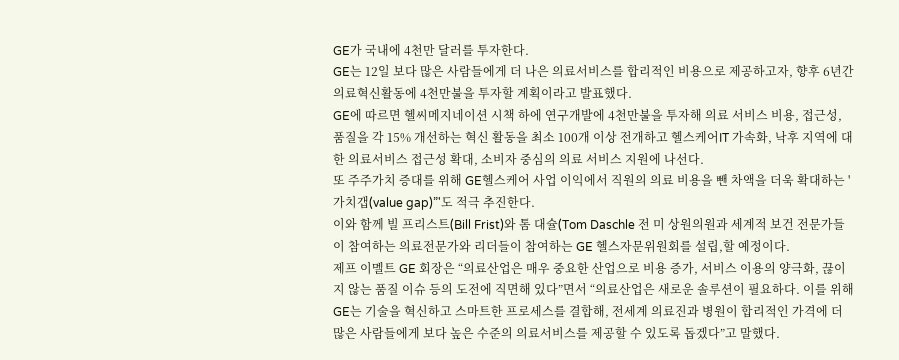GE가 국내에 4천만 달러를 투자한다.
GE는 12일 보다 많은 사람들에게 더 나은 의료서비스를 합리적인 비용으로 제공하고자, 향후 6년간 의료혁신활동에 4천만불을 투자할 계획이라고 발표했다.
GE에 따르면 헬씨메지네이션 시책 하에 연구개발에 4천만불을 투자해 의료 서비스 비용, 접근성, 품질을 각 15% 개선하는 혁신 활동을 최소 100개 이상 전개하고 헬스케어IT 가속화, 낙후 지역에 대한 의료서비스 접근성 확대, 소비자 중심의 의료 서비스 지원에 나선다.
또 주주가치 증대를 위해 GE헬스케어 사업 이익에서 직원의 의료 비용을 뺀 차액을 더욱 확대하는 '가치갭(value gap)”'도 적극 추진한다.
이와 함께 빌 프리스트(Bill Frist)와 톰 대슐(Tom Daschle 전 미 상원의원과 세계적 보건 전문가들이 참여하는 의료전문가와 리더들이 참여하는 GE 헬스자문위원회를 설립,할 예정이다.
제프 이멜트 GE 회장은 “의료산업은 매우 중요한 산업으로 비용 증가, 서비스 이용의 양극화, 끊이지 않는 품질 이슈 등의 도전에 직면해 있다”면서 “의료산업은 새로운 솔루션이 필요하다. 이를 위해 GE는 기술을 혁신하고 스마트한 프로세스를 결합해, 전세계 의료진과 병원이 합리적인 가격에 더 많은 사람들에게 보다 높은 수준의 의료서비스를 제공할 수 있도록 돕겠다”고 말했다.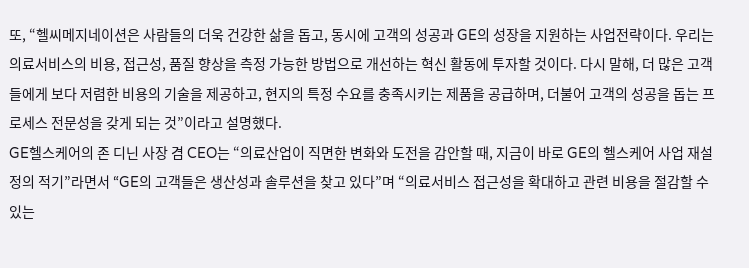또, “헬씨메지네이션은 사람들의 더욱 건강한 삶을 돕고, 동시에 고객의 성공과 GE의 성장을 지원하는 사업전략이다. 우리는 의료서비스의 비용, 접근성, 품질 향상을 측정 가능한 방법으로 개선하는 혁신 활동에 투자할 것이다. 다시 말해, 더 많은 고객들에게 보다 저렴한 비용의 기술을 제공하고, 현지의 특정 수요를 충족시키는 제품을 공급하며, 더불어 고객의 성공을 돕는 프로세스 전문성을 갖게 되는 것”이라고 설명했다.
GE헬스케어의 존 디닌 사장 겸 CEO는 “의료산업이 직면한 변화와 도전을 감안할 때, 지금이 바로 GE의 헬스케어 사업 재설정의 적기”라면서 “GE의 고객들은 생산성과 솔루션을 찾고 있다”며 “의료서비스 접근성을 확대하고 관련 비용을 절감할 수 있는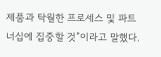제품과 탁월한 프로세스 및 파트너십에 집중할 것”이라고 말했다.